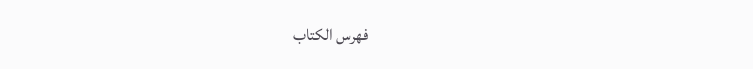فهرس الكتاب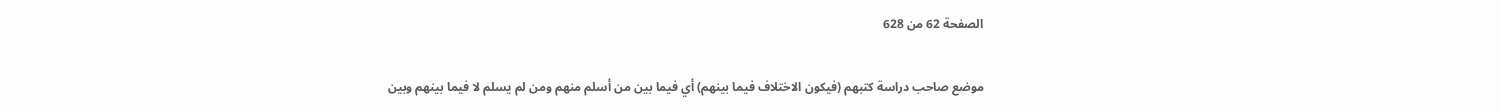الصفحة 62 من 628

موضع صاحب دراسة كتبهم (فيكون الاختلاف فيما بينهم) أي فيما بين من أسلم منهم ومن لم يسلم لا فيما بينهم وبين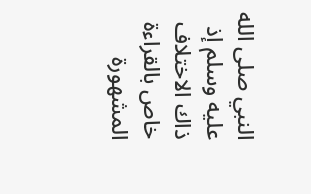النبي صلى الله عليه وسلم إذ ذاك الاختلاف خاص بالقراءة المشهورة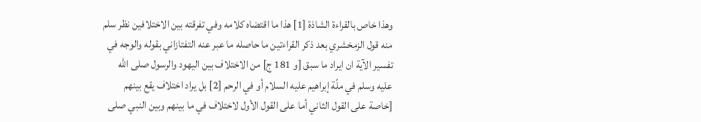وهذا خاص بالقراءة الشاذة [1] هذا ما اقتضاه كلامه وفي تفرقته بين الاختلافين نظر سلم منه قول الزمخشري بعد ذكر القراءتين ما حاصله ما عبر عنه التفتازاني بقوله والوجه في تفسير الآية ان ايراد ما سبق [و 181 ج] من الاختلاف بين اليهود والرسول صلى الله عليه وسلم في ملّة إبراهيم عليه السلام أو في الرحم [2] بل يراد اختلاف يقع بينهم [خاصة على القول الثاني أما على القول الأول لاختلاف في ما بينهم وبين النبي صلى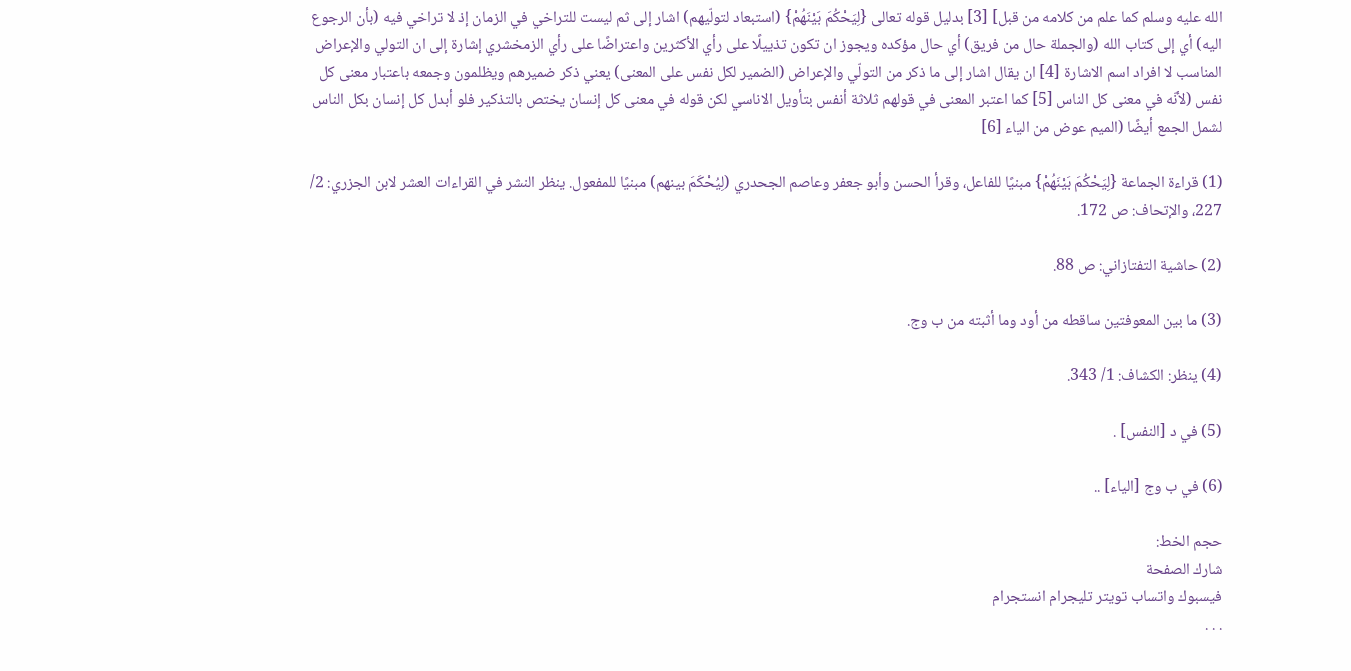الله عليه وسلم كما علم من كلامه من قبل] [3] بدليل قوله تعالى {لِيَحْكُمَ بَيْنَهُمْ} (استبعاد لتولّيهم) اشار إلى ثم ليست للتراخي في الزمان إذ لا تراخي فيه (بأن الرجوع اليه) أي إلى كتاب الله (والجملة حال من فريق) أي حال مؤكده ويجوز ان تكون تذييلًا على رأي الأكثرين واعتراضًا على رأي الزمخشري إشارة إلى ان التولي والإعراض المناسب لا افراد اسم الاشارة [4] ان يقال اشار إلى ما ذكر من التولّي والإعراض (الضمير لكل نفس على المعنى) يعني ذكر ضميرهم ويظلمون وجمعه باعتبار معنى كل نفس (لأنّه في معنى كل الناس [5] كما اعتبر المعنى في قولهم ثلاثة أنفس بتأويل الاناسي لكن قوله في معنى كل إنسان يختص بالتذكير فلو أبدل كل إنسان بكل الناس لشمل الجمع أيضًا (الميم عوض من الياء [6]

(1) قراءة الجماعة {لِيَحْكُمَ بَيْنَهُمْ} مبنيًا للفاعل، وقرأ الحسن وأبو جعفر وعاصم الجحدري (لِيُحْكَمَ بينهم) مبنيًا للمفعول. ينظر النشر في القراءات العشر لابن الجزري: 2/ 227، والإتحاف: ص 172.

(2) حاشية التفتازاني: ص 88.

(3) ما بين المعوفتين ساقطه من أود وما أثبته من ب وج.

(4) ينظر: الكشاف: 1/ 343.

(5) في د [النفس] .

(6) في ب وج [الياء] ..

حجم الخط:
شارك الصفحة
فيسبوك واتساب تويتر تليجرام انستجرام
. . .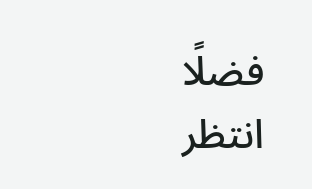فضلًا انتظر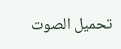تحميل الصوت